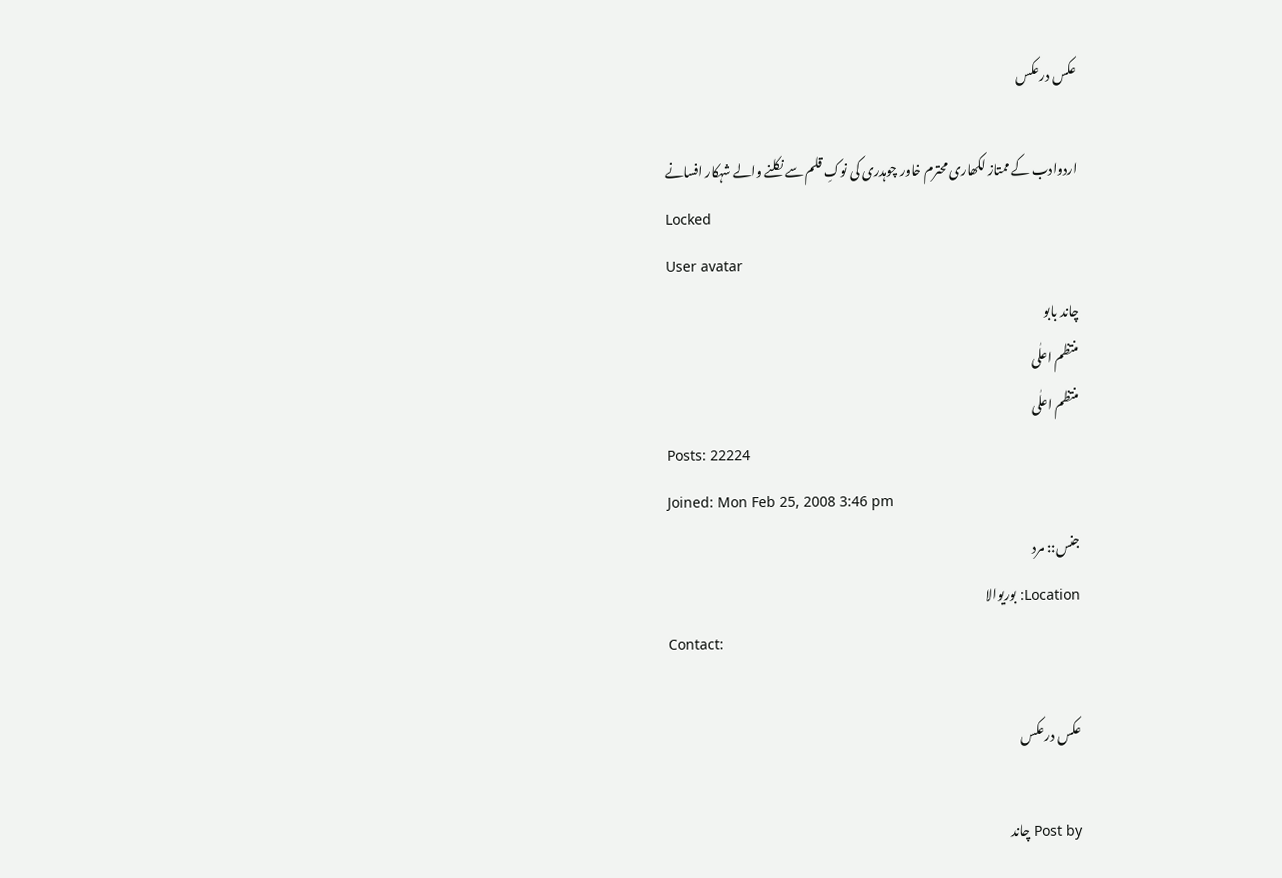عکس درعکس

اردوادب کے ممتاز لکھاری محترم خاور چوہدری کی نوکِ قلم سے نکلنے والے شہکار افسانے
Locked
User avatar
چاند بابو
منتظم اعلٰی
منتظم اعلٰی
Posts: 22224
Joined: Mon Feb 25, 2008 3:46 pm
جنس:: مرد
Location: بوریوالا
Contact:

عکس درعکس

Post by چاند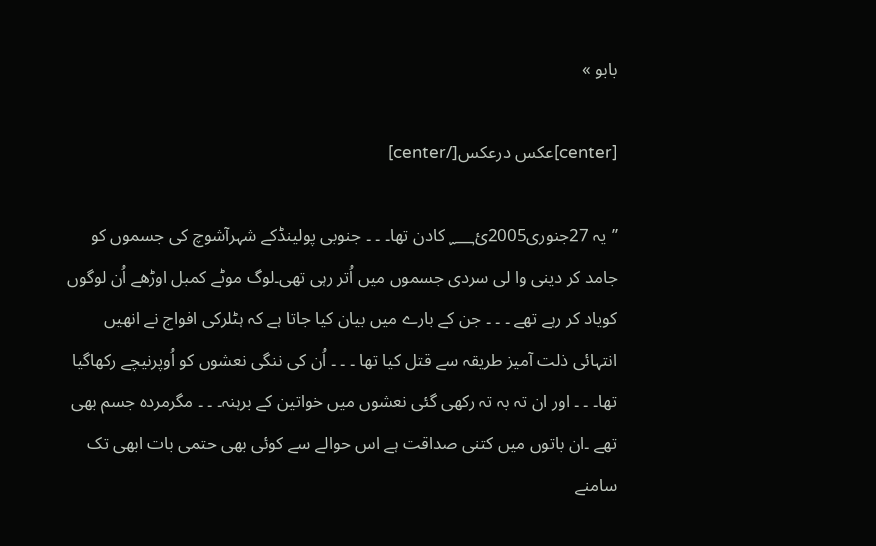بابو »

[center]عکس درعکس[/center]

’’یہ 27جنوری2005ئ؁ کادن تھا۔ ۔ ۔ جنوبی پولینڈکے شہرآشوچ کی جسموں کو جامد کر دینی وا لی سردی جسموں میں اُتر رہی تھی۔لوگ موٹے کمبل اوڑھے اُن لوگوں کویاد کر رہے تھے ۔ ۔ ۔ جن کے بارے میں بیان کیا جاتا ہے کہ ہٹلرکی افواج نے انھیں انتہائی ذلت آمیز طریقہ سے قتل کیا تھا ۔ ۔ ۔ اُن کی ننگی نعشوں کو اُوپرنیچے رکھاگیا تھا۔ ۔ ۔ اور ان تہ بہ تہ رکھی گئی نعشوں میں خواتین کے برہنہ۔ ۔ ۔ مگرمردہ جسم بھی تھے ۔ان باتوں میں کتنی صداقت ہے اس حوالے سے کوئی بھی حتمی بات ابھی تک سامنے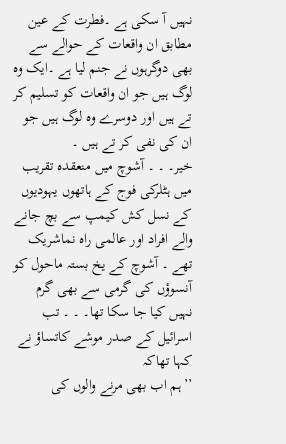نہیں آ سکی ہے ۔فطرت کے عین مطابق ان واقعات کے حوالے سے بھی دوگرہوں نے جنم لیا ہے ۔ایک وہ لوگ ہیں جو ان واقعات کو تسلیم کر تے ہیں اور دوسرے وہ لوگ ہیں جو ان کی نفی کر تے ہیں ۔
خیر۔ ۔ ۔ آشوچ میں منعقدہ تقریب میں ہٹلرکی فوج کے ہاتھوں یہودیوں کے نسل کش کیمپ سے بچ جانے والے افراد اور عالمی راہ نماشریک تھے ۔ آشوچ کے یخ بستہ ماحول کو آنسوؤں کی گرمی سے بھی گرم نہیں کیا جا سکا تھا۔ ۔ ۔ تب اسرائیل کے صدر موشے کاتساؤ نے کہا تھاکہ
’’ہم اب بھی مرنے والوں کی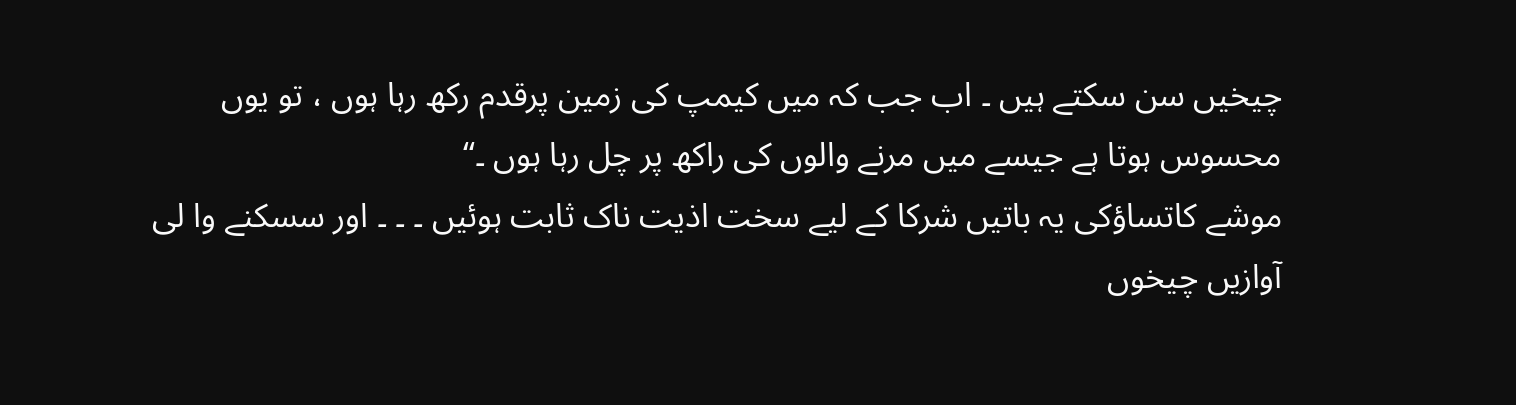چیخیں سن سکتے ہیں ۔ اب جب کہ میں کیمپ کی زمین پرقدم رکھ رہا ہوں ، تو یوں محسوس ہوتا ہے جیسے میں مرنے والوں کی راکھ پر چل رہا ہوں ۔‘‘
موشے کاتساؤکی یہ باتیں شرکا کے لیے سخت اذیت ناک ثابت ہوئیں ۔ ۔ ۔ اور سسکنے وا لی آوازیں چیخوں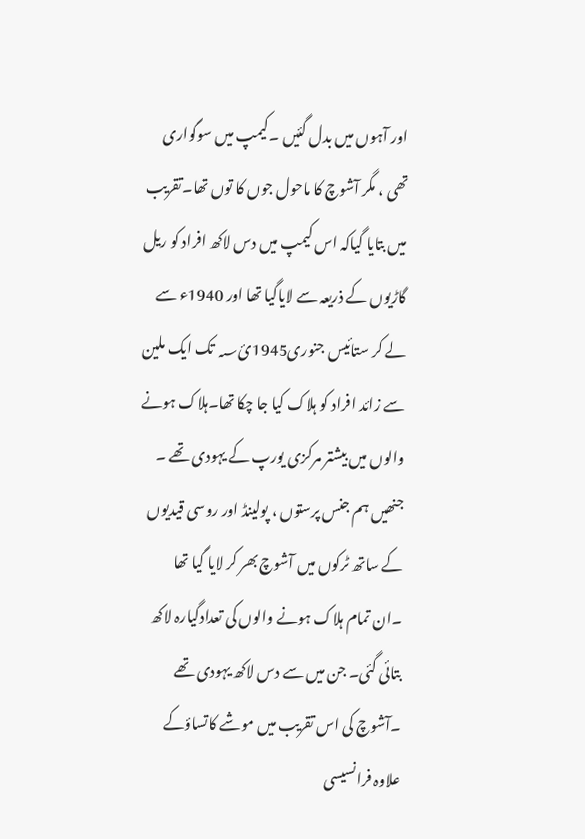اور آہوں میں بدل گئیں ۔کیمپ میں سوگواری تھی ، مگر آشوچ کا ماحول جوں کا توں تھا۔تقریب میں بتایا گیاکہ اس کیمپ میں دس لاکھ افراد کو ریل گاڑیوں کے ذریعہ سے لایاگیا تھا اور 1940ء سے لے کر ستائیس جنوری1945ئ؁ تک ایک ملین سے زائد افراد کو ہلاک کیا جا چکا تھا۔ہلاک ہونے والوں میں بیشتر مرکزی یورپ کے یہودی تھے ۔ جنھیں ہم جنس پرستوں ، پولینڈ اور روسی قیدیوں کے ساتھ ٹرکوں میں آشوچ بھر کر لایا گیا تھا ۔ان تمام ہلاک ہونے والوں کی تعدادگیارہ لاکھ بتائی گئی۔ جن میں سے دس لاکھ یہودی تھے ۔آشوچ کی اس تقریب میں موشے کاتساؤکے علاوہ فرانسیسی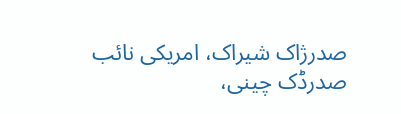صدرژاک شیراک، امریکی نائب صدرڈک چینی،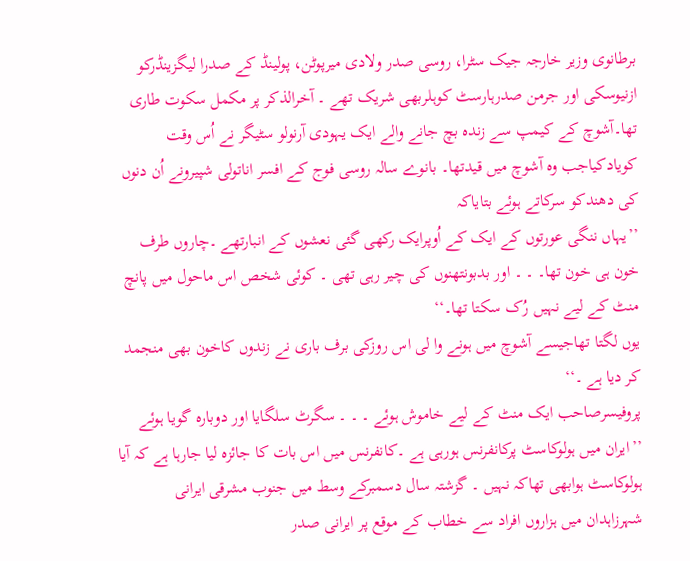برطانوی وزیر خارجہ جیک سٹرا، روسی صدر ولادی میرپوٹن، پولینڈ کے صدرا لیگزینڈرکو ازنیوسکی اور جرمن صدرہارسٹ کوہلربھی شریک تھے ۔ آخرالذکر پر مکمل سکوت طاری تھا۔آشوچ کے کیمپ سے زندہ بچ جانے والے ایک یہودی آرنولو سٹیگر نے اُس وقت کویادکیاجب وہ آشوچ میں قیدتھا۔ بانوے سالہ روسی فوج کے افسر اناتولی شپیرونے اُن دنوں کی دھندکو سرکاتے ہوئے بتایاکہ
’’یہاں ننگی عورتوں کے ایک کے اُوپرایک رکھی گئی نعشوں کے انبارتھے ۔چاروں طرف خون ہی خون تھا۔ ۔ ۔ اور بدبونتھنوں کی چیر رہی تھی ۔ کوئی شخص اس ماحول میں پانچ منٹ کے لیے نہیں رُک سکتا تھا۔‘‘
یوں لگتا تھاجیسے آشوچ میں ہونے وا لی اس روزکی برف باری نے زندوں کاخون بھی منجمد کر دیا ہے ۔‘‘
پروفیسرصاحب ایک منٹ کے لیے خاموش ہوئے ۔ ۔ ۔ سگرٹ سلگایا اور دوبارہ گویا ہوئے
’’ایران میں ہولوکاسٹ پرکانفرنس ہورہی ہے ۔کانفرنس میں اس بات کا جائزہ لیا جارہا ہے کہ آیا ہولوکاسٹ ہوابھی تھاکہ نہیں ۔ گزشتہ سال دسمبرکے وسط میں جنوب مشرقی ایرانی شہرزاہدان میں ہزاروں افراد سے خطاب کے موقع پر ایرانی صدر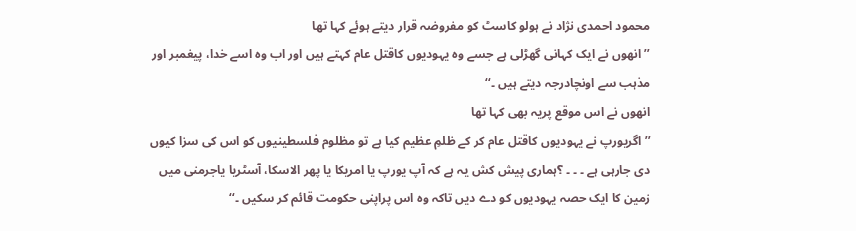محمود احمدی نژاد نے ہولو کاسٹ کو مفروضہ قرار دیتے ہوئے کہا تھا
’’انھوں نے ایک کہانی گھڑلی ہے جسے وہ یہودیوں کاقتل عام کہتے ہیں اور اب وہ اسے خدا، پیغمبر اور مذہب سے اونچادرجہ دیتے ہیں ۔‘‘
انھوں نے اس موقع پریہ بھی کہا تھا
’’اگریورپ نے یہودیوں کاقتل عام کر کے ظلمِ عظیم کیا ہے تو مظلوم فلسطینیوں کو اس کی سزا کیوں دی جارہی ہے ۔ ۔ ۔ ؟ہماری پیش کش یہ ہے کہ آپ یورپ یا امریکا یا پھر الاسکا، آسٹریا یاجرمنی میں زمین کا ایک حصہ یہودیوں کو دے دیں تاکہ وہ اس پراپنی حکومت قائم کر سکیں ۔‘‘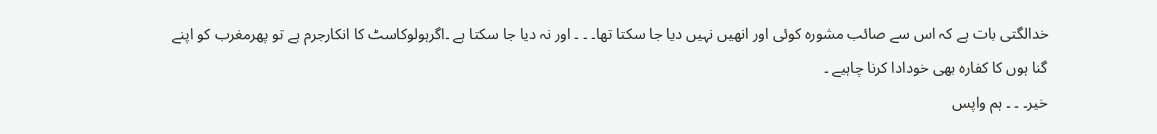خدالگتی بات ہے کہ اس سے صائب مشورہ کوئی اور انھیں نہیں دیا جا سکتا تھا۔ ۔ ۔ اور نہ دیا جا سکتا ہے ۔اگرہولوکاسٹ کا انکارجرم ہے تو پھرمغرب کو اپنے گنا ہوں کا کفارہ بھی خودادا کرنا چاہیے ۔
خیر۔ ۔ ۔ ہم واپس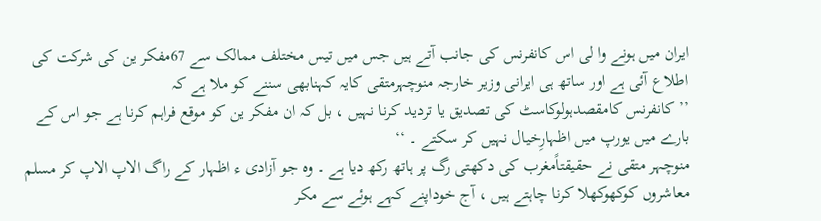ایران میں ہونے وا لی اس کانفرنس کی جانب آتے ہیں جس میں تیس مختلف ممالک سے 67مفکر ین کی شرکت کی اطلاع آئی ہے اور ساتھ ہی ایرانی وزیر خارجہ منوچہرمتقی کایہ کہنابھی سننے کو ملا ہے کہ
’’کانفرنس کامقصدہولوکاسٹ کی تصدیق یا تردید کرنا نہیں ، بل کہ ان مفکر ین کو موقع فراہم کرنا ہے جو اس کے بارے میں یورپ میں اظہارِخیال نہیں کر سکتے ۔ ‘‘
منوچہر متقی نے حقیقتاًمغرب کی دکھتی رگ پر ہاتھ رکھ دیا ہے ۔ وہ جو آزادی ء اظہار کے راگ الاپ الاپ کر مسلم معاشروں کوکھوکھلا کرنا چاہتے ہیں ، آج خوداپنے کہے ہوئے سے مکر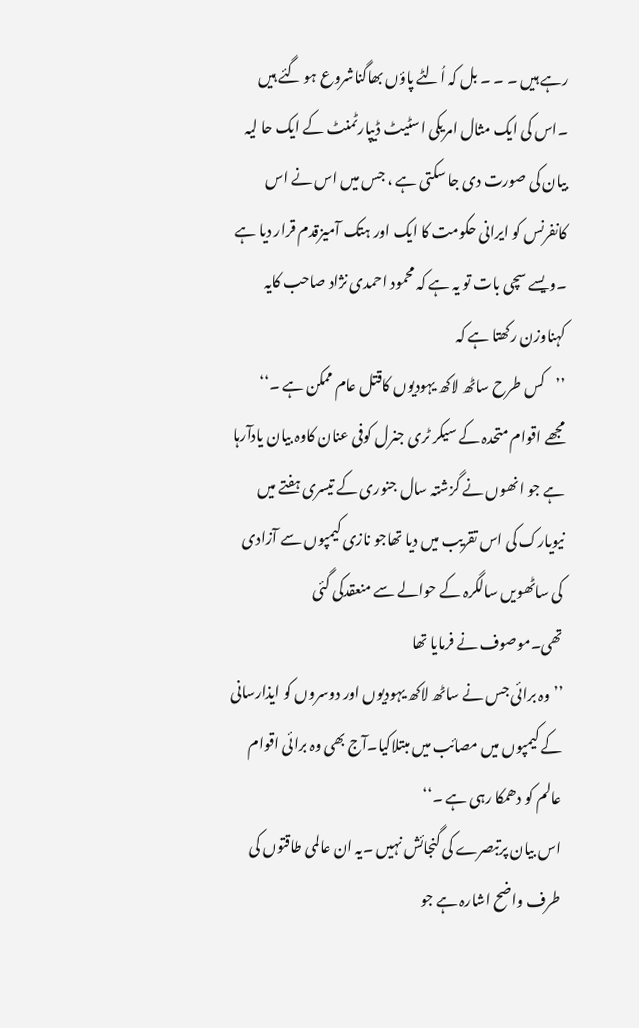رہے ہیں ۔ ۔ ۔ بل کہ اُلٹے پاؤں بھاگناشروع ہو گئے ہیں ۔اس کی ایک مثال امریکی اسٹیٹ ڈیپارٹمنٹ کے ایک حا لیہ بیان کی صورت دی جا سکتی ہے ، جس میں اس نے اس کانفرنس کو ایرانی حکومت کا ایک اور ہتک آمیزقدم قرار دیا ہے ۔ویسے سچی بات تو یہ ہے کہ محمود احمدی نژاد صاحب کایہ کہناوزن رکھتا ہے کہ
’’کس طرح ساٹھ لاکھ یہودیوں کاقتل عام ممکن ہے ۔‘‘
مجھے اقوام متحدہ کے سیکر ٹری جنرل کوفی عنان کاوہ بیان یادآرہا ہے جو انھوں نے گزشتہ سال جنوری کے تیسری ہفتے میں نیویارک کی اس تقریب میں دیا تھاجو نازی کیمپوں سے آزادی کی ساٹھویں سالگرہ کے حوالے سے منعقدکی گئی تھی۔موصوف نے فرمایا تھا
’’وہ برائی جس نے ساٹھ لاکھ یہودیوں اور دوسروں کو ایذارسانی کے کیمپوں میں مصائب میں مبتلاکیا۔آج بھی وہ برائی اقوام عالم کو دھمکا رہی ہے ۔‘‘
اس بیان پرتبصرے کی گنجائش نہیں ۔یہ ان عالمی طاقتوں کی طرف واضح اشارہ ہے جو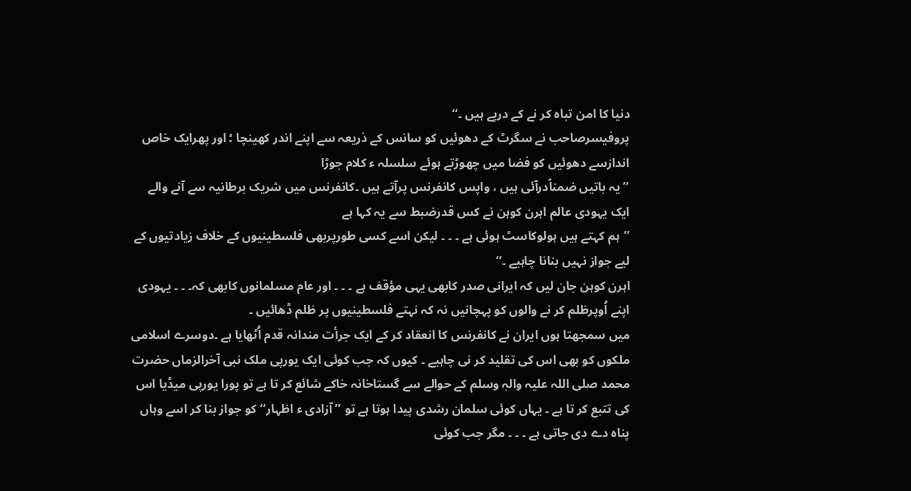دنیا کا امن تباہ کر نے کے درپے ہیں ۔‘‘
پروفیسرصاحب نے سگرٹ کے دھوئیں کو سانس کے ذریعہ سے اپنے اندر کھینچا ؛ اور پھرایک خاص اندازسے دھوئیں کو فضا میں چھوڑتے ہوئے سلسلہ ء کلام جوڑا
’’یہ باتیں ضمناًدرآئی ہیں ، واپس کانفرنس پرآتے ہیں ۔کانفرنس میں شریک برطانیہ سے آنے والے ایک یہودی عالم اہرن کوہن نے کس قدرضبط سے یہ کہا ہے
’’ہم کہتے ہیں ہولوکاسٹ ہوئی ہے ۔ ۔ ۔ لیکن اسے کسی طورپربھی فلسطینیوں کے خلاف زیادتیوں کے لیے جواز نہیں بنانا چاہیے ۔‘‘
اہرن کوہن جان لیں کہ ایرانی صدر کابھی یہی مؤقف ہے ۔ ۔ ۔ اور عام مسلمانوں کابھی کہ۔ ۔ ۔ یہودی اپنے اُوپرظلم کر نے والوں کو پہچانیں نہ کہ نہتے فلسطینیوں پر ظلم ڈھائیں ۔
میں سمجھتا ہوں ایران نے کانفرنس کا انعقاد کر کے ایک جرأت مندانہ قدم اُٹھایا ہے ۔دوسرے اسلامی ملکوں کو بھی اس کی تقلید کر نی چاہیے ۔ کیوں کہ جب کوئی ایک یورپی ملک نبی آخرالزماں حضرت محمد صلی اللہ علیہ والہٖ وسلم کے حوالے سے گستاخانہ خاکے شائع کر تا ہے تو پورا یورپی میڈیا اس کی تتبع کر تا ہے ۔ یہاں کوئی سلمان رشدی پیدا ہوتا ہے تو ’’آزادی ء اظہار‘‘کو جواز بنا کر اسے وہاں پناہ دے دی جاتی ہے ۔ ۔ ۔ مگر جب کوئی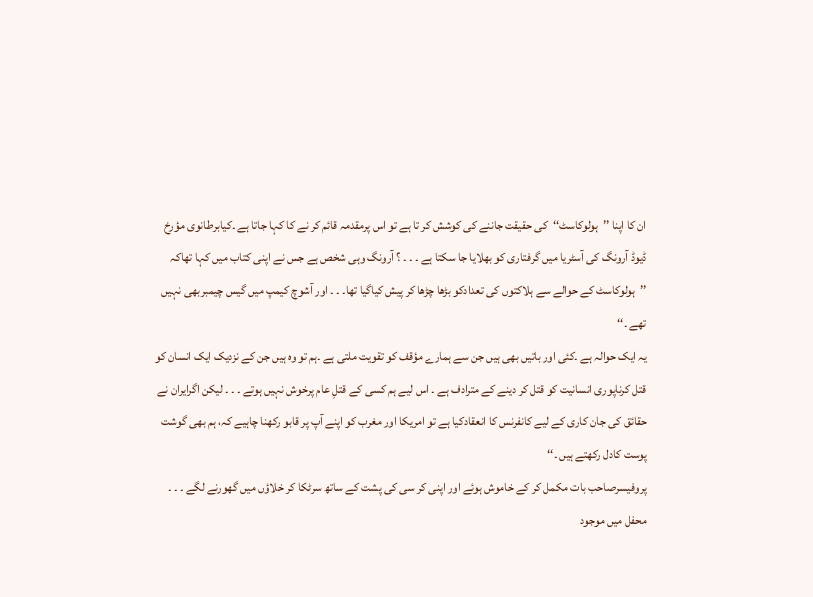ان کا اپنا ’’ہولوکاسٹ‘‘کی حقیقت جاننے کی کوشش کر تا ہے تو اس پرمقدمہ قائم کر نے کا کہا جاتا ہے ۔کیابرطانوی مؤرخ ڈیوڈ آرونگ کی آسٹریا میں گرفتاری کو بھلایا جا سکتا ہے ۔ ۔ ۔ ؟ آرونگ وہی شخص ہے جس نے اپنی کتاب میں کہا تھاکہ
’’ہولوکاسٹ کے حوالے سے ہلاکتوں کی تعدادکو بڑھا چڑھا کر پیش کیاگیا تھا۔ ۔ ۔ اور آشوچ کیمپ میں گیس چیمبربھی نہیں تھے ۔‘‘
یہ ایک حوالہ ہے ۔کئی اور باتیں بھی ہیں جن سے ہمارے مؤقف کو تقویت ملتی ہے ۔ہم تو وہ ہیں جن کے نزدیک ایک انسان کو قتل کرناپوری انسانیت کو قتل کر دینے کے مترادف ہے ۔ اس لیے ہم کسی کے قتلِ عام پرخوش نہیں ہوتے ۔ ۔ ۔ لیکن اگرایران نے حقائق کی جان کاری کے لیے کانفرنس کا انعقادکیا ہے تو امریکا اور مغرب کو اپنے آپ پر قابو رکھنا چاہیے کہ، ہم بھی گوشت پوست کادل رکھتے ہیں ۔‘‘
پروفیسرصاحب بات مکمل کر کے خاموش ہوئے اور اپنی کر سی کی پشت کے ساتھ سرٹکا کر خلاؤں میں گھورنے لگے ۔ ۔ ۔ محفل میں موجود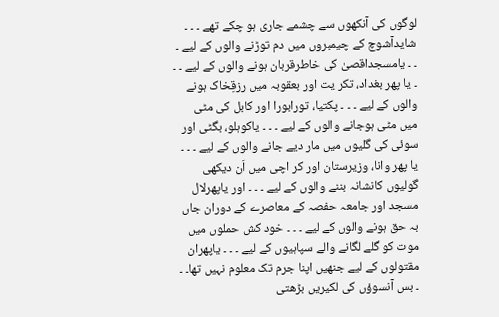لوگوں کی آنکھوں سے چشمے جاری ہو چکے تھے ۔ ۔ ۔ شایدآشوچ کے چیمبروں میں دم توڑنے والوں کے لیے ۔ ۔ ۔ یامسجداقصیٰ کی خاطرقربان ہونے والوں کے لیے ۔ ۔ ۔ یا پھر بغداد، تکر یت اور بعقوبہ میں رزقِخاک ہونے والوں کے لیے ۔ ۔ ۔ پکتیا، تورابورا اور کابل کی مٹی میں مٹی ہوجانے والوں کے لیے ۔ ۔ ۔ یاکوہلو، بگٹی اور سوئی کی گلیوں میں مار دیے جانے والوں کے لیے ۔ ۔ ۔ یا پھر وانا، وزیرستان اور کر اچی میں اَن دیکھی گولیوں کانشانہ بننے والوں کے لیے ۔ ۔ ۔ اور یاپھرلال مسجد اور جامعہ حفصہ کے معاصرے کے دوران جاں بہ حق ہونے والوں کے لیے ۔ ۔ ۔ خود کش حملوں میں موت کو گلے لگانے والے سپاہیوں کے لیے ۔ ۔ ۔ یاپھران مقتولوں کے لیے جنھیں اپنا جرم تک معلوم نہیں تھا۔ ۔ ۔ بس آنسوؤں کی لکیریں بڑھتی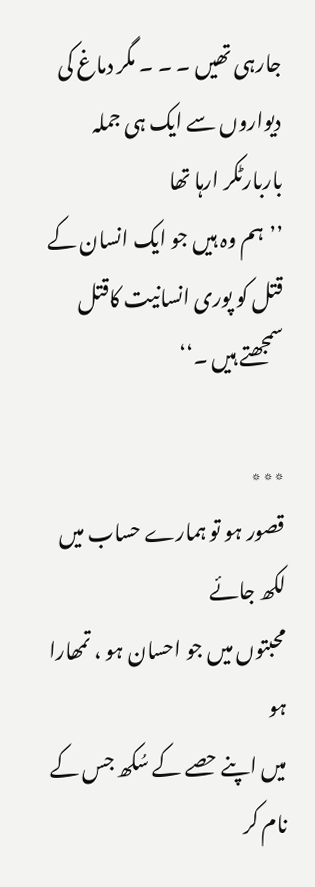جارہی تھیں ۔ ۔ ۔ مگر دماغ کی دیواروں سے ایک ہی جملہ باربارٹکر ارہا تھا
’’ہم وہ ہیں جو ایک انسان کے قتل کو پوری انسانیت کاقتل سمجھتے ہیں ۔‘‘

٭٭٭
قصور ہو تو ہمارے حساب میں لکھ جائے
محبتوں میں جو احسان ہو ، تمھارا ہو
میں اپنے حصے کے سُکھ جس کے نام کر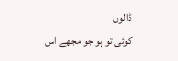ڈالوں
کوئی تو ہو جو مجھے اس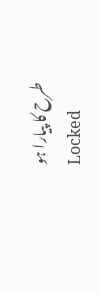طرح کا پیارا ہو
Locked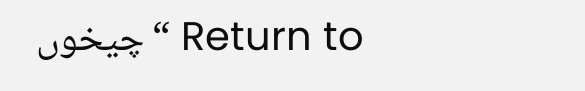Return to “چیخوں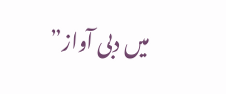میں دبی آواز”